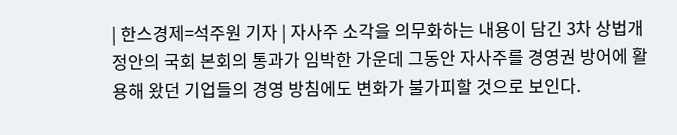| 한스경제=석주원 기자 | 자사주 소각을 의무화하는 내용이 담긴 3차 상법개정안의 국회 본회의 통과가 임박한 가운데 그동안 자사주를 경영권 방어에 활용해 왔던 기업들의 경영 방침에도 변화가 불가피할 것으로 보인다.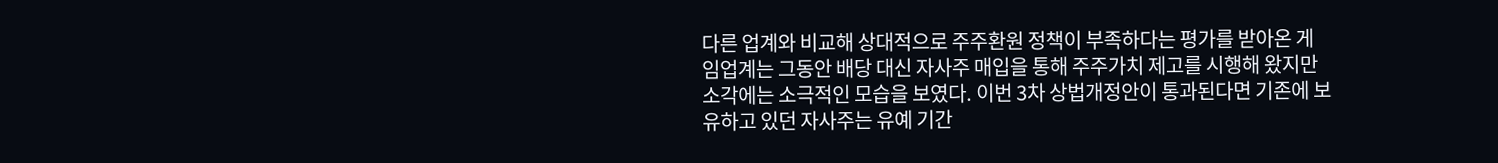다른 업계와 비교해 상대적으로 주주환원 정책이 부족하다는 평가를 받아온 게임업계는 그동안 배당 대신 자사주 매입을 통해 주주가치 제고를 시행해 왔지만 소각에는 소극적인 모습을 보였다. 이번 3차 상법개정안이 통과된다면 기존에 보유하고 있던 자사주는 유예 기간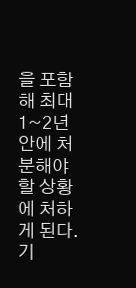을 포함해 최대 1~2년 안에 처분해야 할 상황에 처하게 된다.기